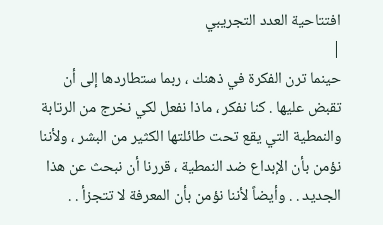افتتاحية العدد التجريبي
|
حينما ترن الفكرة في ذهنك ، ربما ستطاردها إلى أن تقبض عليها . كنا نفكر ، ماذا نفعل لكي نخرج من الرتابة والنمطية التي يقع تحت طائلتها الكثير من البشر ، ولأننا نؤمن بأن الإبداع ضد النمطية ، قررنا أن نبحث عن هذا الجديد . . وأيضاً لأننا نؤمن بأن المعرفة لا تتجزأ . .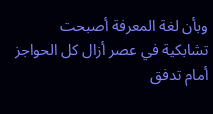وبأن لغة المعرفة أصبحت تشابكية في عصر أزال كل الحواجز أمام تدفق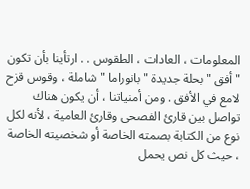المعلومات ، العادات ، الطقوس . . ارتأينا بأن تكون " أفق " بحلة جديدة " بانوراما " شاملة ، وقوس قزح لامع في الأفق . ومن أمنياتنا ، أن يكون هناك تواصل بين قارئ الفصحى وقارئ العامية ، لأنه لكل نوع من الكتابة بصمته الخاصة أو شخصيته الخاصة ، حيث كل نص يحمل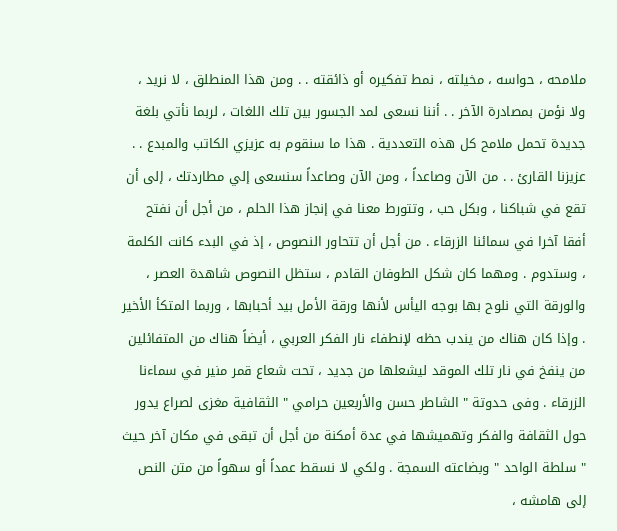ملامحه ، حواسه ، مخيلته ، نمط تفكيره أو ذائقته . . ومن هذا المنطلق ، لا نريد ، ولا نؤمن بمصادرة الآخر . . أننا نسعى لمد الجسور بين تلك اللغات ، لربما نأتي بلغة جديدة تحمل ملامح كل هذه التعددية . هذا ما سنقوم به عزيزي الكاتب والمبدع . . عزيزنا القارئ . . من الآن وصاعداً ، ومن الآن وصاعداً سنسعى إلي مطاردتك ، إلى أن تقع في شباكنا ، وبكل حب ، وتتورط معنا في إنجاز هذا الحلم ، من أجل أن نفتح أفقا آخرا في سمائنا الزرقاء . من أجل أن تتحاور النصوص ، إذ في البدء كانت الكلمة ، وستدوم . ومهما كان شكل الطوفان القادم ، ستظل النصوص شاهدة العصر ، والورقة التي نلوح بها بوجه اليأس لأنها ورقة الأمل بيد أحبابها ، وربما المتكأ الأخير . وإذا كان هناك من يندب حظه لإنطفاء نار الفكر العربي ، أيضاً هناك من المتفائلين من ينفخ في نار تلك الموقد ليشعلها من جديد ، تحت شعاع قمر منير في سماءنا الزرقاء . وفى حدوتة " الشاطر حسن والأربعين حرامي " الثقافية مغزى لصراع يدور حول الثقافة والفكر وتهميشها في عدة أمكنة من أجل أن تبقى في مكان آخر حيث " سلطة الواحد " وبضاعته السمجة . ولكي لا نسقط عمداً أو سهواً من متن النص إلى هامشه ،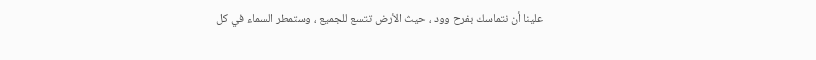علينا أن نتماسك بفرح وود ، حيث الأرض تتسع للجميع ، وستمطر السماء في كل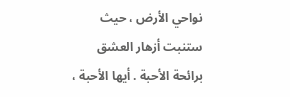نواحي الأرض ، حيث ستنبت أزهار العشق برائحة الأحبة . أيها الأحبة ،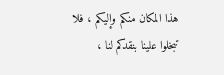هذا المكان منكم وإليكم ، فلا تبخلوا علينا بنقدكم لنا ،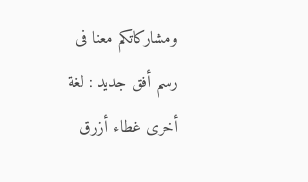ومشاركاتكم معنا فى رسم أفق جديد : لغة أخرى غطاء أزرق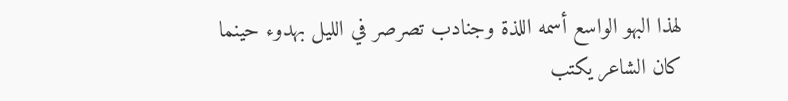لهذا البهو الواسع أسمه اللذة وجنادب تصرصر في الليل بهدوء حينما كان الشاعر يكتب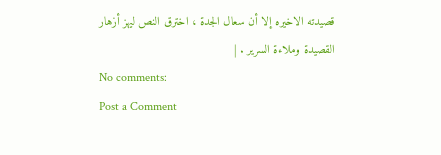قصيدته الاخيره إلا أن سعال الجدة ، اخترق النص ليهز أزهار القصيدة وملاءة السرير . |
No comments:
Post a Comment